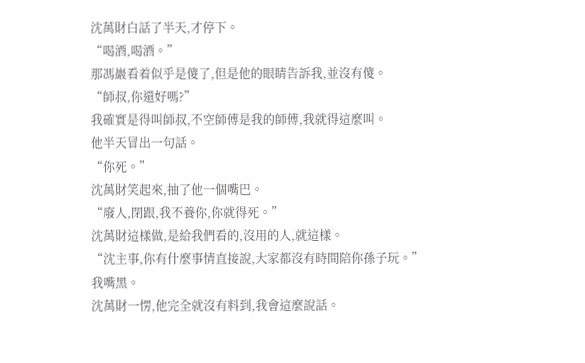沈萬財白話了半天,才停下。
“喝酒,喝酒。”
那馮巖看着似乎是傻了,但是他的眼睛告訴我,並沒有傻。
“師叔,你還好嗎?”
我確實是得叫師叔,不空師傅是我的師傅,我就得這麼叫。
他半天冒出一句話。
“你死。”
沈萬財笑起來,抽了他一個嘴巴。
“廢人,閉跟,我不養你,你就得死。”
沈萬財這樣做,是給我們看的,沒用的人,就這樣。
“沈主事,你有什麼事情直接說,大家都沒有時間陪你孫子玩。”
我嘴黑。
沈萬財一愣,他完全就沒有料到,我會這麼說話。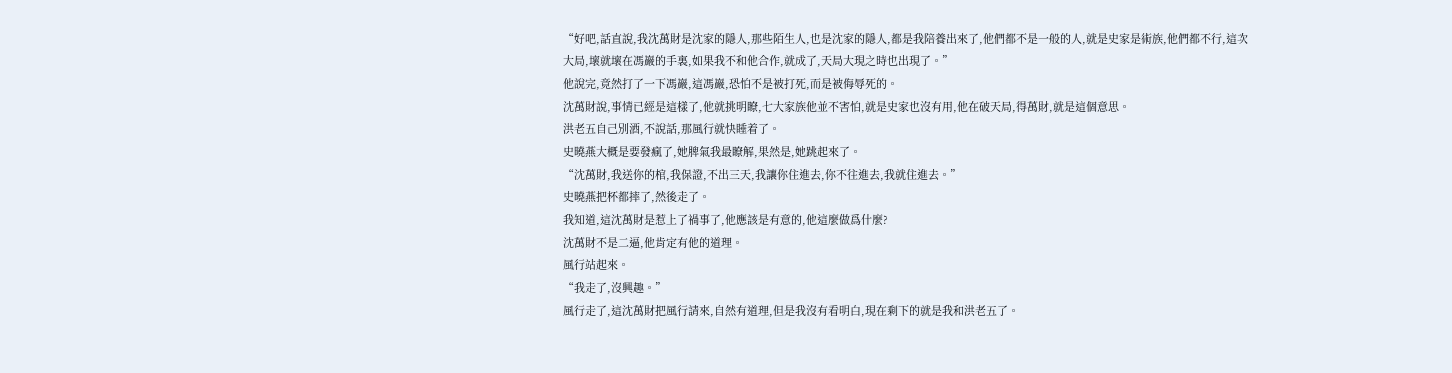“好吧,話直說,我沈萬財是沈家的隱人,那些陌生人,也是沈家的隱人,都是我陪養出來了,他們都不是一般的人,就是史家是術族,他們都不行,這次大局,壞就壞在馮巖的手裏,如果我不和他合作,就成了,天局大現之時也出現了。”
他說完,竟然打了一下馮巖,這馮巖,恐怕不是被打死,而是被侮辱死的。
沈萬財說,事情已經是這樣了,他就挑明瞭,七大家族他並不害怕,就是史家也沒有用,他在破天局,得萬財,就是這個意思。
洪老五自己別酒,不說話,那風行就快睡着了。
史曉燕大概是要發瘋了,她脾氣我最瞭解,果然是,她跳起來了。
“沈萬財,我送你的棺,我保證,不出三天,我讓你住進去,你不往進去,我就住進去。”
史曉燕把杯都摔了,然後走了。
我知道,這沈萬財是惹上了禍事了,他應該是有意的,他這麼做爲什麼?
沈萬財不是二逼,他肯定有他的道理。
風行站起來。
“我走了,沒興趣。”
風行走了,這沈萬財把風行請來,自然有道理,但是我沒有看明白,現在剩下的就是我和洪老五了。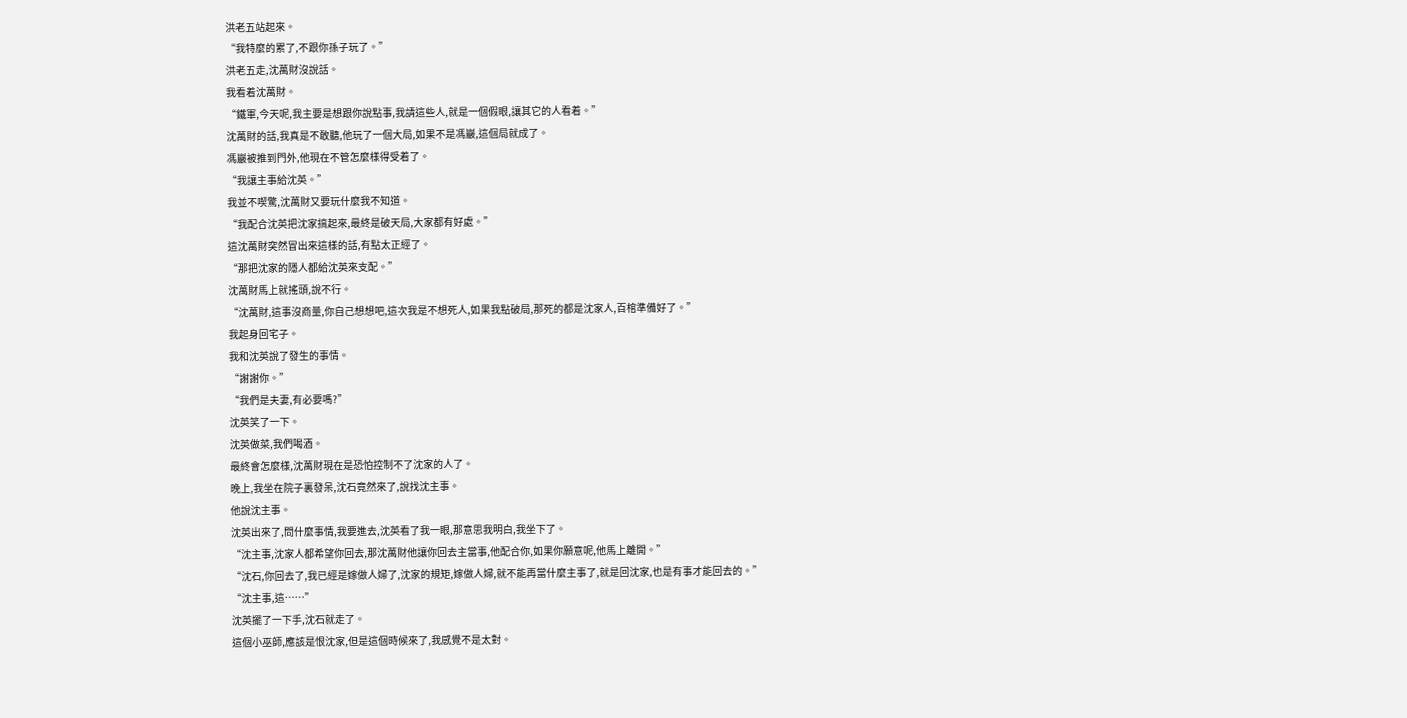洪老五站起來。
“我特麼的累了,不跟你孫子玩了。”
洪老五走,沈萬財沒說話。
我看着沈萬財。
“鐵軍,今天呢,我主要是想跟你說點事,我請這些人,就是一個假眼,讓其它的人看着。”
沈萬財的話,我真是不敢聽,他玩了一個大局,如果不是馮巖,這個局就成了。
馮巖被推到門外,他現在不管怎麼樣得受着了。
“我讓主事給沈英。”
我並不喫驚,沈萬財又要玩什麼我不知道。
“我配合沈英把沈家搞起來,最終是破天局,大家都有好處。”
這沈萬財突然冒出來這樣的話,有點太正經了。
“那把沈家的隱人都給沈英來支配。”
沈萬財馬上就搖頭,說不行。
“沈萬財,這事沒商量,你自己想想吧,這次我是不想死人,如果我點破局,那死的都是沈家人,百棺準備好了。”
我起身回宅子。
我和沈英說了發生的事情。
“謝謝你。”
“我們是夫妻,有必要嗎?”
沈英笑了一下。
沈英做菜,我們喝酒。
最終會怎麼樣,沈萬財現在是恐怕控制不了沈家的人了。
晚上,我坐在院子裏發呆,沈石竟然來了,說找沈主事。
他說沈主事。
沈英出來了,問什麼事情,我要進去,沈英看了我一眼,那意思我明白,我坐下了。
“沈主事,沈家人都希望你回去,那沈萬財他讓你回去主當事,他配合你,如果你願意呢,他馬上離開。”
“沈石,你回去了,我已經是嫁做人婦了,沈家的規矩,嫁做人婦,就不能再當什麼主事了,就是回沈家,也是有事才能回去的。”
“沈主事,這……”
沈英擺了一下手,沈石就走了。
這個小巫師,應該是恨沈家,但是這個時候來了,我感覺不是太對。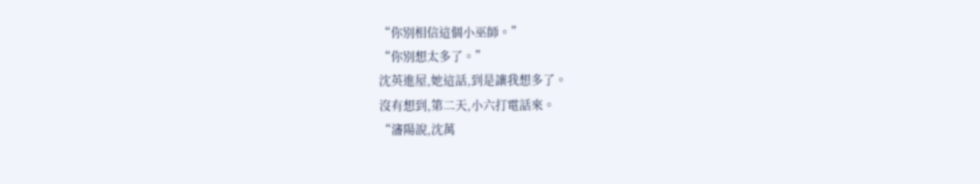“你別相信這個小巫師。”
“你別想太多了。”
沈英進屋,她這話,到是讓我想多了。
沒有想到,第二天,小六打電話來。
“瀋陽說,沈萬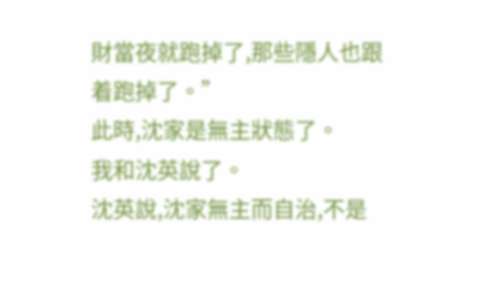財當夜就跑掉了,那些隱人也跟着跑掉了。”
此時,沈家是無主狀態了。
我和沈英說了。
沈英說,沈家無主而自治,不是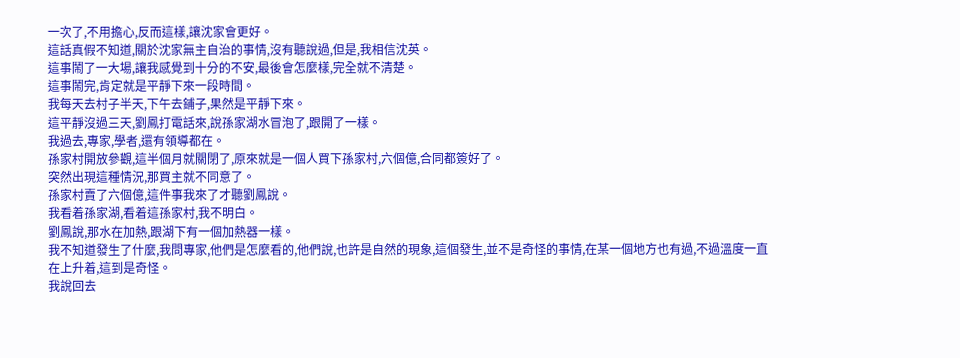一次了,不用擔心,反而這樣,讓沈家會更好。
這話真假不知道,關於沈家無主自治的事情,沒有聽說過,但是,我相信沈英。
這事鬧了一大場,讓我感覺到十分的不安,最後會怎麼樣,完全就不清楚。
這事鬧完,肯定就是平靜下來一段時間。
我每天去村子半天,下午去鋪子,果然是平靜下來。
這平靜沒過三天,劉鳳打電話來,說孫家湖水冒泡了,跟開了一樣。
我過去,專家,學者,還有領導都在。
孫家村開放參觀,這半個月就關閉了,原來就是一個人買下孫家村,六個億,合同都簽好了。
突然出現這種情況,那買主就不同意了。
孫家村賣了六個億,這件事我來了才聽劉鳳說。
我看着孫家湖,看着這孫家村,我不明白。
劉鳳說,那水在加熱,跟湖下有一個加熱器一樣。
我不知道發生了什麼,我問專家,他們是怎麼看的,他們說,也許是自然的現象,這個發生,並不是奇怪的事情,在某一個地方也有過,不過溫度一直在上升着,這到是奇怪。
我說回去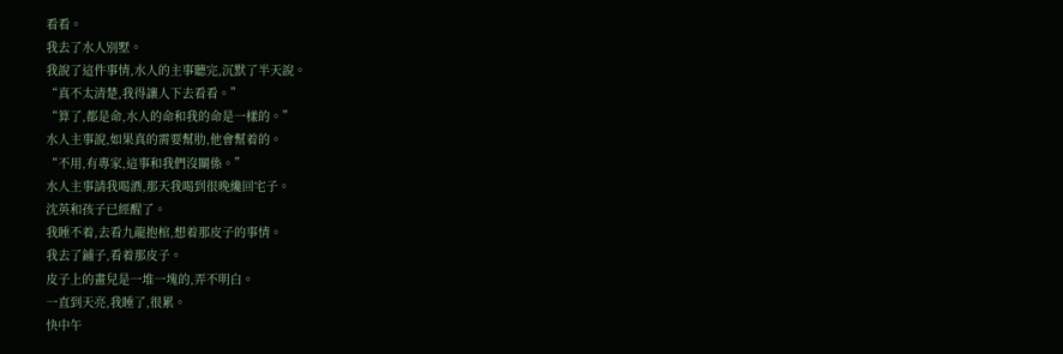看看。
我去了水人別墅。
我說了這件事情,水人的主事聽完,沉默了半天說。
“真不太清楚,我得讓人下去看看。”
“算了,都是命,水人的命和我的命是一樣的。”
水人主事說,如果真的需要幫肋,他會幫着的。
“不用,有專家,這事和我們沒關係。”
水人主事請我喝酒,那天我喝到很晚纔回宅子。
沈英和孩子已經醒了。
我睡不着,去看九龍抱棺,想着那皮子的事情。
我去了鋪子,看着那皮子。
皮子上的畫兒是一堆一塊的,弄不明白。
一直到天亮,我睡了,很累。
快中午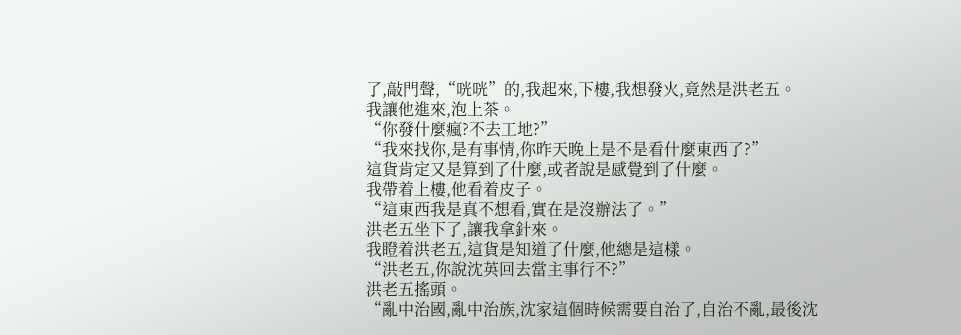了,敲門聲,“咣咣”的,我起來,下樓,我想發火,竟然是洪老五。
我讓他進來,泡上茶。
“你發什麼瘋?不去工地?”
“我來找你,是有事情,你昨天晚上是不是看什麼東西了?”
這貨肯定又是算到了什麼,或者說是感覺到了什麼。
我帶着上樓,他看着皮子。
“這東西我是真不想看,實在是沒辦法了。”
洪老五坐下了,讓我拿針來。
我瞪着洪老五,這貨是知道了什麼,他總是這樣。
“洪老五,你說沈英回去當主事行不?”
洪老五搖頭。
“亂中治國,亂中治族,沈家這個時候需要自治了,自治不亂,最後沈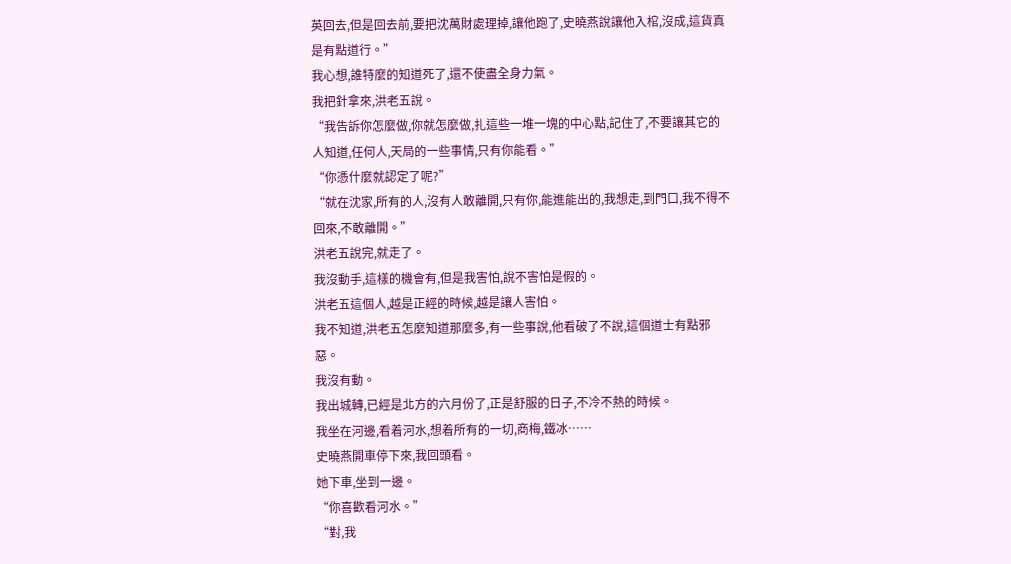英回去,但是回去前,要把沈萬財處理掉,讓他跑了,史曉燕說讓他入棺,沒成,這貨真是有點道行。”
我心想,誰特麼的知道死了,還不使盡全身力氣。
我把針拿來,洪老五說。
“我告訴你怎麼做,你就怎麼做,扎這些一堆一塊的中心點,記住了,不要讓其它的人知道,任何人,天局的一些事情,只有你能看。”
“你憑什麼就認定了呢?”
“就在沈家,所有的人,沒有人敢離開,只有你,能進能出的,我想走,到門口,我不得不回來,不敢離開。”
洪老五說完,就走了。
我沒動手,這樣的機會有,但是我害怕,說不害怕是假的。
洪老五這個人,越是正經的時候,越是讓人害怕。
我不知道,洪老五怎麼知道那麼多,有一些事說,他看破了不說,這個道士有點邪惡。
我沒有動。
我出城轉,已經是北方的六月份了,正是舒服的日子,不冷不熱的時候。
我坐在河邊,看着河水,想着所有的一切,商梅,鐵冰……
史曉燕開車停下來,我回頭看。
她下車,坐到一邊。
“你喜歡看河水。”
“對,我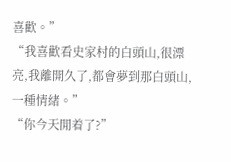喜歡。”
“我喜歡看史家村的白頭山,很漂亮,我離開久了,都會夢到那白頭山,一種情緒。”
“你今天閒着了?”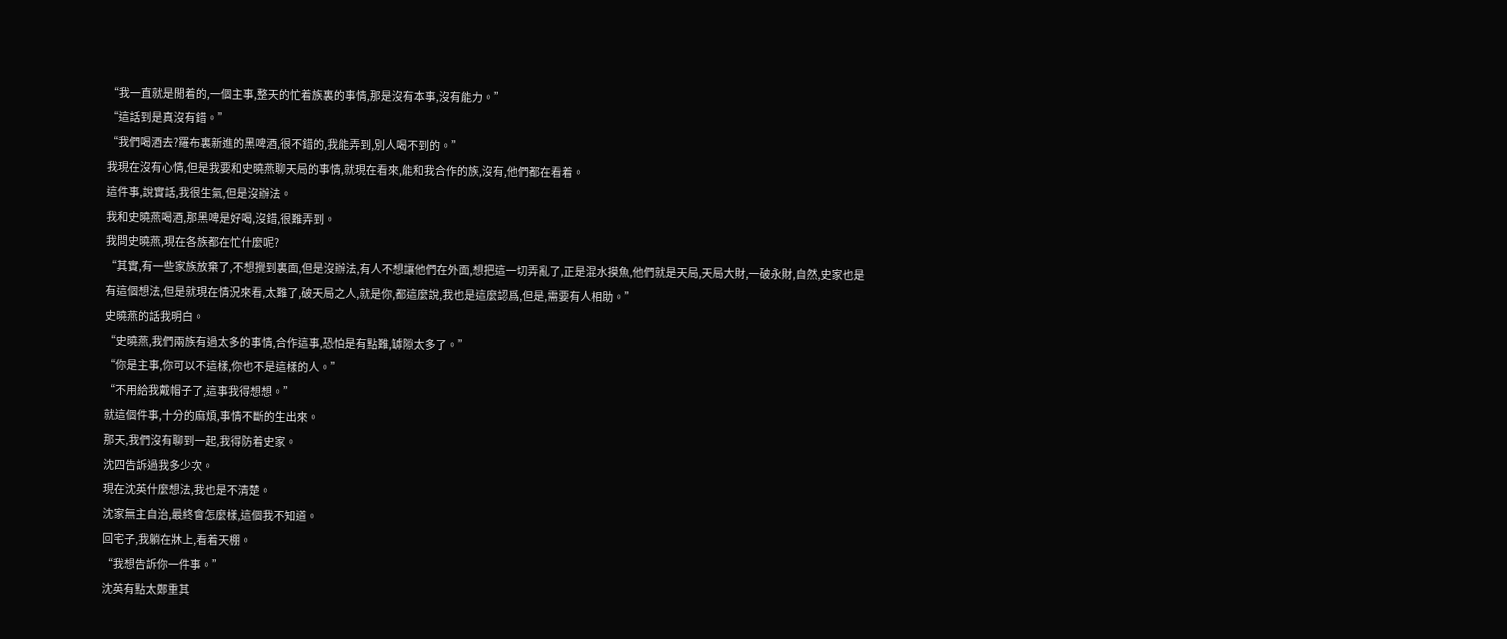“我一直就是閒着的,一個主事,整天的忙着族裏的事情,那是沒有本事,沒有能力。”
“這話到是真沒有錯。”
“我們喝酒去?羅布裏新進的黑啤酒,很不錯的,我能弄到,別人喝不到的。”
我現在沒有心情,但是我要和史曉燕聊天局的事情,就現在看來,能和我合作的族,沒有,他們都在看着。
這件事,說實話,我很生氣,但是沒辦法。
我和史曉燕喝酒,那黑啤是好喝,沒錯,很難弄到。
我問史曉燕,現在各族都在忙什麼呢?
“其實,有一些家族放棄了,不想攪到裏面,但是沒辦法,有人不想讓他們在外面,想把這一切弄亂了,正是混水摸魚,他們就是天局,天局大財,一破永財,自然,史家也是有這個想法,但是就現在情況來看,太難了,破天局之人,就是你,都這麼說,我也是這麼認爲,但是,需要有人相助。”
史曉燕的話我明白。
“史曉燕,我們兩族有過太多的事情,合作這事,恐怕是有點難,罅隙太多了。”
“你是主事,你可以不這樣,你也不是這樣的人。”
“不用給我戴帽子了,這事我得想想。”
就這個件事,十分的麻煩,事情不斷的生出來。
那天,我們沒有聊到一起,我得防着史家。
沈四告訴過我多少次。
現在沈英什麼想法,我也是不清楚。
沈家無主自治,最終會怎麼樣,這個我不知道。
回宅子,我躺在牀上,看着天棚。
“我想告訴你一件事。”
沈英有點太鄭重其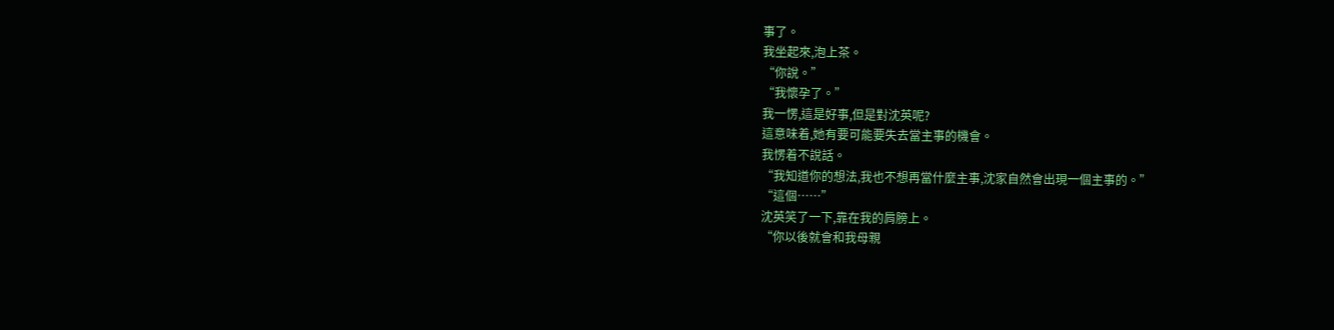事了。
我坐起來,泡上茶。
“你說。”
“我懷孕了。”
我一愣,這是好事,但是對沈英呢?
這意味着,她有要可能要失去當主事的機會。
我愣着不說話。
“我知道你的想法,我也不想再當什麼主事,沈家自然會出現一個主事的。”
“這個……”
沈英笑了一下,靠在我的肩膀上。
“你以後就會和我母親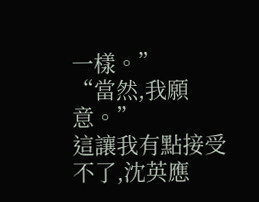一樣。”
“當然,我願意。”
這讓我有點接受不了,沈英應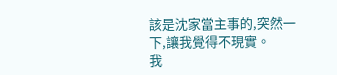該是沈家當主事的,突然一下,讓我覺得不現實。
我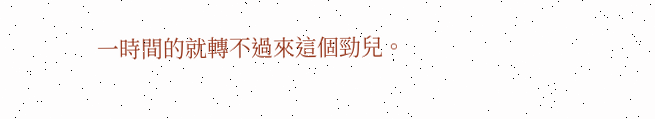一時間的就轉不過來這個勁兒。